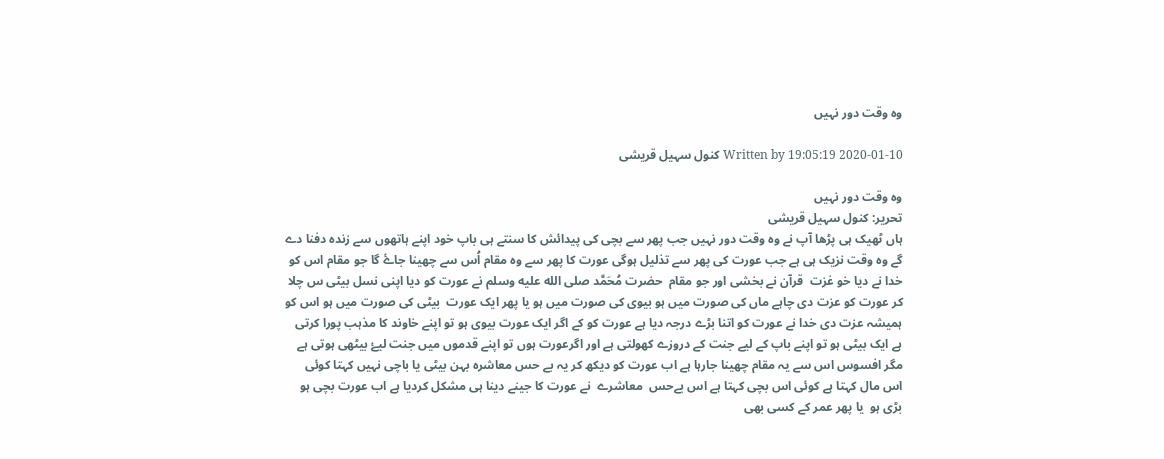وہ وقت دور نہیں

2020-01-10 19:05:19 Written by کنول سہیل قریشی

وہ وقت دور نہیں
تحریر: کنول سہیل قریشی
ہاں ٹھیک ہی پڑھا آپ نے وہ وقت دور نہیں جب پھر سے بچی کی پیدائش کا سنتے ہی باپ خود اپنے ہاتھوں سے زندہ دفنا دے گے وہ وقت نزیک ہی ہے جب عورت کی پھر سے تذلیل ہوگی عورت کا پھر سے وہ مقام اُس سے چھینا جاۓ گا جو مقام اس کو خدا نے دیا خو غزت  قرآن نے بخشی اور جو مقام  حضرت مُحَمَّد صلى الله عليه وسلم نے عورت کو دیا اپنی نسل بیٹی س چلا کر عورت کو عزت دی چاہے ماں کی صورت میں ہو بیوی کی صورت میں ہو یا پھر ایک عورت  بیٹی کی صورت میں ہو اس کو ہمیشہ عزت دی خدا نے عورت کو اتنا بڑے درجہ دیا ہے عورت کو کے اگر ایک عورت بیوی ہو تو اپنے خاوند کا مذہب پورا کرتی ہے ایک بیٹی ہو تو اپنے باپ کے لیے جنت کے دروزے کھولتی ہے اور اگرعورت ہوں تو اپنے قدموں میں جنت لیۓ بیٹھی ہوتی ہے مگر افسوس اس سے یہ مقام چھینا جارہا ہے اب عورت کو دیکھ کر یہ بے حس معاشرہ بہن بیٹی یا باچی نہیں کہتا کوئی اس مال کہتا ہے کوئی اس بچی کہتا ہے اس بےحس  معاشرے  نے عورت کا جینے دینا ہی مشکل کردیا ہے اب عورت بچی ہو بڑی ہو  یا پھر عمر کے کسی بھی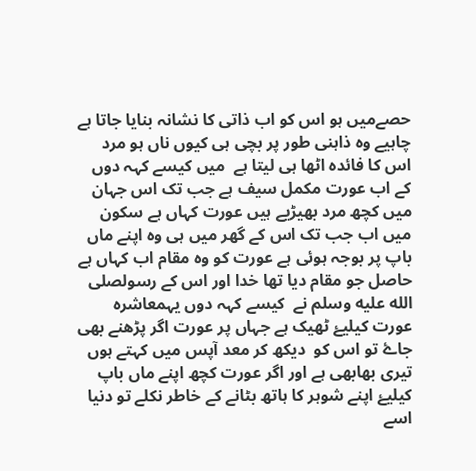حصےمیں ہو اس کو اب ذاتی کا نشانہ بنایا جاتا ہے چاہیے وہ ذاہنی طور پر بچی ہی کیوں ناں ہو مرد اس کا فائدہ اٹھا ہی لیتا ہے  میں کیسے کہہ دوں کے اب عورت مکمل سیف ہے جب تک اس جہان میں کچھ مرد بھیڑیے ہیں عورت کہاں ہے سکون میں اب جب تک اس کے گھر میں ہی وہ اپنے ماں باپ پر بوجہ ہوئی ہے عورت کو وہ مقام اب کہاں ہے حاصل جو مقام دیا تھا خدا اور اس کے رسولصلى الله عليه وسلم نے  کیسے کہہ دوں یہمعاشرہ عورت کیلیۓ ٹھیک ہے جہاں پر عورت اگر پڑھنے بھی جاۓ تو اس کو  دیکھ کر معد آپس میں کہتے ہوں تیری بھابھی ہے اور اگر عورت کچھ اپنے ماں باپ کیلیۓ اپنے شوہر کا ہاتھ بٹانے کے خاطر نکلے تو دنیا اسے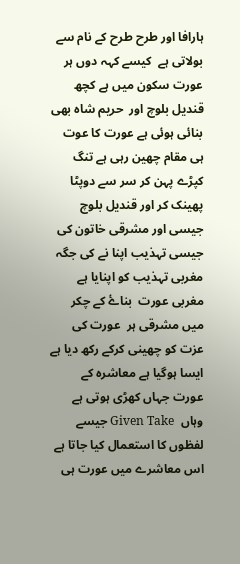ہارافا اور طرح طرح کے نام سے بولاتی ہے  کیسے کہہ دوں ہر عورت سکون میں ہے کچھ قندیل بلوچ اور  حریم شاہ بھی بنائی ہوئی ہے عورت کا عوت ہی مقام چھین رہی ہے تنگ کپڑے پہن کر سر سے دوپٹا پھینک کر اور قندیل بلوچ جیسی اور مشرقی خاتون کی جیسی تہذیب اپنا نے کی جگہ مغربی تہذیب کو اپنایا ہے مغربی عورت  بناۓ کے چکر میں مشرقی ہر  عورت کی عزت کو چھینی کرکے رکھ دیا ہے ایسا ہوگیا ہے معاشرہ کے عورت جہاں کھڑی ہوتی ہے وہاں  Given Take جیسے لفظوں کا استعمال کیا جاتا ہے اس معاشرے میں عورت ہی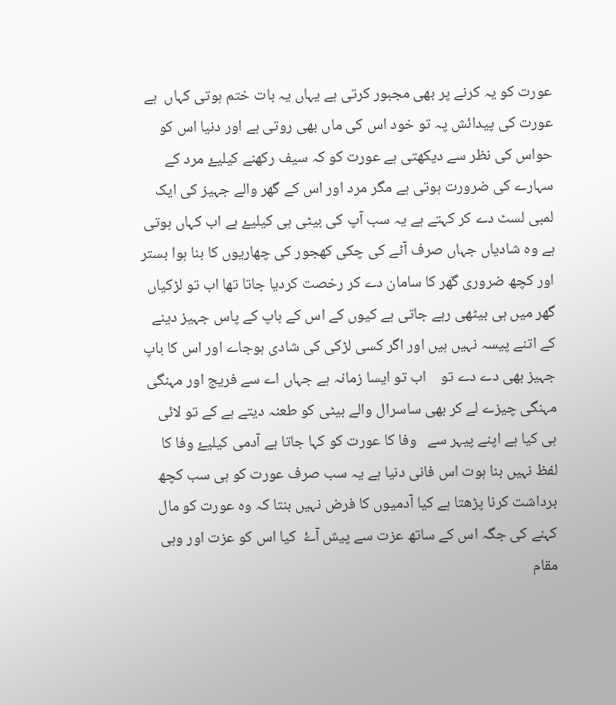عورت کو یہ کرنے پر بھی مجبور کرتی ہے یہاں یہ بات ختم ہوتی کہاں  ہے عورت کی پیدائش پہ تو خود اس کی ماں بھی روتی ہے اور دنیا اس کو حواس کی نظر سے دیکھتی ہے عورت کو کہ سیف رکھنے کیلیۓ مرد کے سہارے کی ضرورت ہوتی ہے مگر مرد اور اس کے گھر والے جہیز کی ایک لمبی لسٹ دے کر کہتے ہے یہ سب آپ کی بیٹی ہی کیلیۓ ہے اب کہاں ہوتی ہے وہ شادیاں جہاں صرف آٹے کی چکی کھجور کی چھاریوں کا بنا ہوا بستر اور کچھ ضروری گھر کا سامان دے کر رخصت کردیا جاتا تھا اب تو لڑکیاں گھر میں ہی بیٹھی رہے جاتی ہے کیوں کے اس کے باپ کے پاس جہیز دینے کے اتنے پیسہ نہیں ہیں اور اگر کسی لڑکی کی شادی ہوجاے اور اس کا باپ جہیز بھی دے دے تو    اب تو ایسا زمانہ ہے جہاں اے سے فریج اور مہنگی مہنگی چیزے لے کر بھی ساسرال والے بیٹی کو طعنہ دیتے ہے کے تو لائی ہی کیا ہے اپنے پیہر سے   وفا کا عورت کو کہا جاتا ہے آدمی کیلیۓ وفا کا لفظ نہیں بنا ہوت اس فانی دنیا ہے یہ سب صرف عورت کو ہی سب کچھ برداشت کرنا پڑھتا ہے کیا آدمیوں کا فرض نہیں بنتا کہ وہ عورت کو مال کہنے کی جگہ اس کے ساتھ عزت سے پیش آۓ  کیا اس کو عزت اور وہی مقام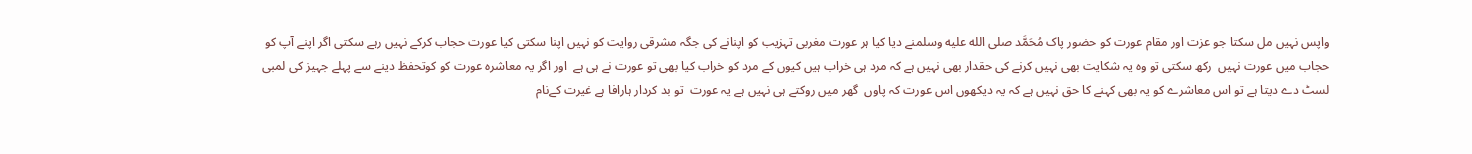واپس نہیں مل سکتا جو عزت اور مقام عورت کو حضور پاک مُحَمَّد صلى الله عليه وسلمنے دیا کیا ہر عورت مغربی تہزیب کو اپنانے کی جگہ مشرقی روایت کو نہیں اپنا سکتی کیا عورت حجاب کرکے نہیں رہے سکتی اگر اپنے آپ کو حجاب میں عورت نہیں  رکھ سکتی تو وہ یہ شکایت بھی نہیں کرنے کی حقدار بھی نہیں ہے کہ مرد ہی خراب ہیں کیوں کے مرد کو خراب کیا بھی تو عورت نے ہی ہے  اور اگر یہ معاشرہ عورت کو کوتحفظ دینے سے پہلے جہیز کی لمبی لسٹ دے دیتا ہے تو اس معاشرے کو یہ بھی کہنے کا حق نہیں ہے کہ یہ دیکھوں اس عورت کہ پاوں  گھر میں روکتے ہی نہیں ہے یہ عورت  تو بد کردار ہارافا ہے غیرت کےنام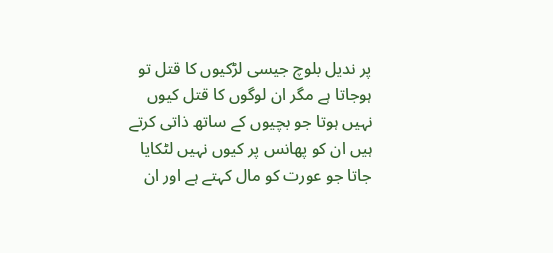پر ندیل بلوچ جیسی لڑکیوں کا قتل تو ہوجاتا ہے مگر ان لوگوں کا قتل کیوں نہیں ہوتا جو بچیوں کے ساتھ ذاتی کرتے ہیں ان کو پھانس پر کیوں نہیں لٹکایا جاتا جو عورت کو مال کہتے ہے اور ان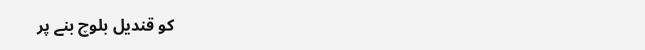کو قندیل بلوچ بنے پر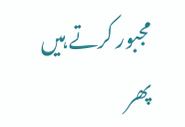مجبور کرتے ہیں  پھر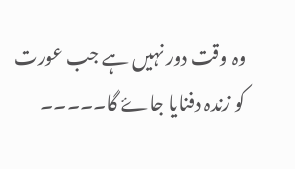وہ وقت دور نہیں ہے جب عورت کو زندہ دفنایا جاۓ گا۔۔۔۔۔